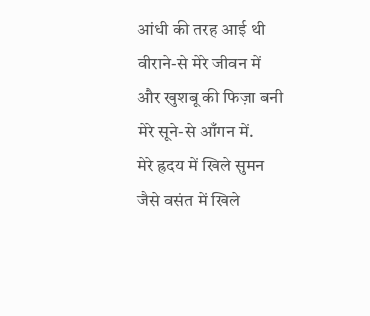आंधी की तरह आई थी
वीराने-से मेरे जीवन में
और खुशबू की फिज़ा बनी
मेरे सूने-से आँगन में.
मेरे ह्रदय में खिले सुमन
जैसे वसंत में खिले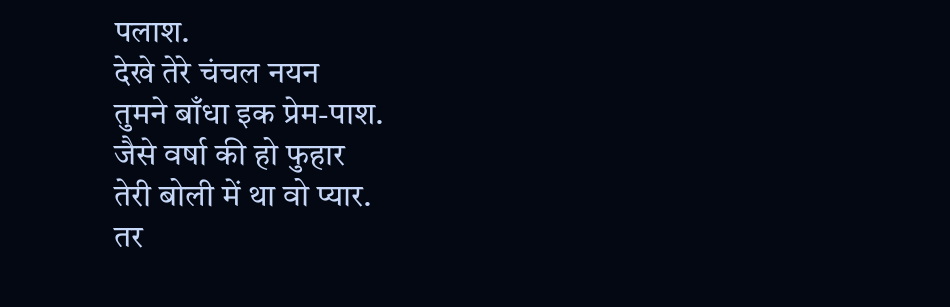पलाश.
देखे तेरे चंचल नयन
तुमने बाँधा इक प्रेम-पाश.
जैसे वर्षा की हो फुहार
तेरी बोली में था वो प्यार.
तर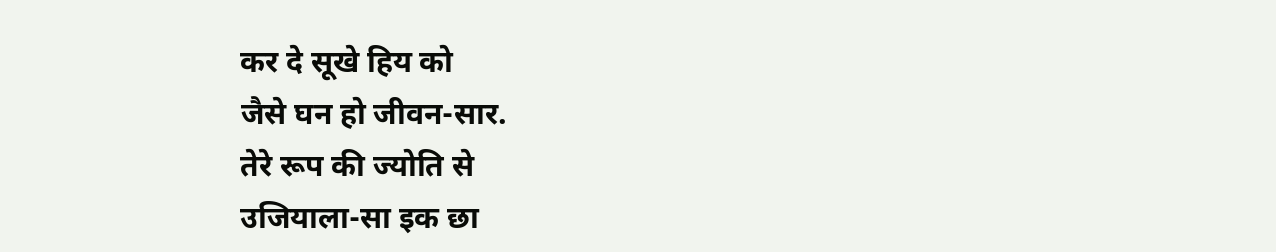कर दे सूखे हिय को
जैसे घन हो जीवन-सार.
तेरे रूप की ज्योति से
उजियाला-सा इक छा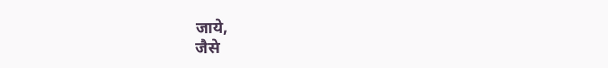जाये,
जैसे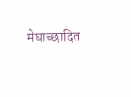मेघाच्छादित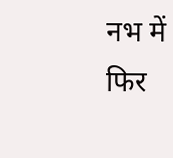नभ में
फिर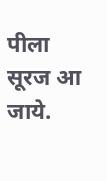पीला सूरज आ जाये.